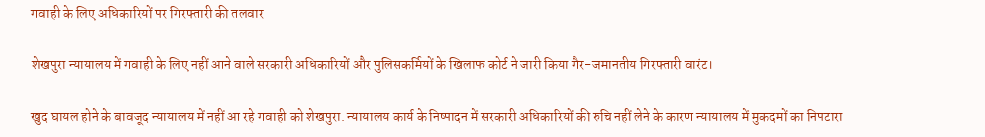गवाही के लिए अधिकारियों पर गिरफ्तारी की तलवार

शेखपुरा न्यायालय में गवाही के लिए नहीं आने वाले सरकारी अधिकारियों और पुलिसकर्मियों के खिलाफ कोर्ट ने जारी किया गैर-जमानतीय गिरफ्तारी वारंट।

खुद घायल होने के बावजूद न्यायालय में नहीं आ रहे गवाही को शेखपुरा. न्यायालय कार्य के निष्पादन में सरकारी अधिकारियों की रुचि नहीं लेने के कारण न्यायालय में मुकदमों का निपटारा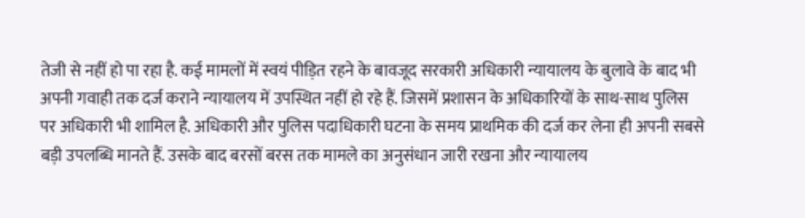तेजी से नहीं हो पा रहा है. कई मामलों में स्वयं पीड़ित रहने के बावजूद सरकारी अधिकारी न्यायालय के बुलावे के बाद भी अपनी गवाही तक दर्ज कराने न्यायालय में उपस्थित नहीं हो रहे हैं. जिसमें प्रशासन के अधिकारियों के साथ-साथ पुलिस पर अधिकारी भी शामिल है. अधिकारी और पुलिस पदाधिकारी घटना के समय प्राथमिक की दर्ज कर लेना ही अपनी सबसे बड़ी उपलब्धि मानते हैं. उसके बाद बरसों बरस तक मामले का अनुसंधान जारी रखना और न्यायालय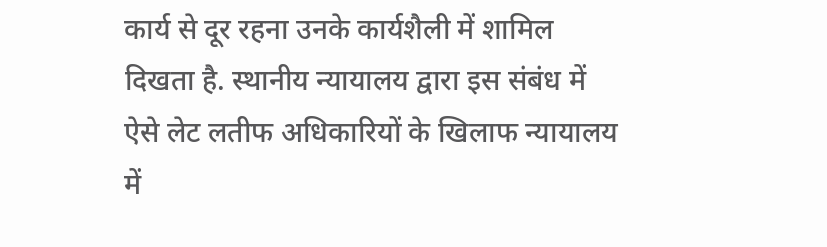कार्य से दूर रहना उनके कार्यशैली में शामिल दिखता है. स्थानीय न्यायालय द्वारा इस संबंध में ऐसे लेट लतीफ अधिकारियों के खिलाफ न्यायालय में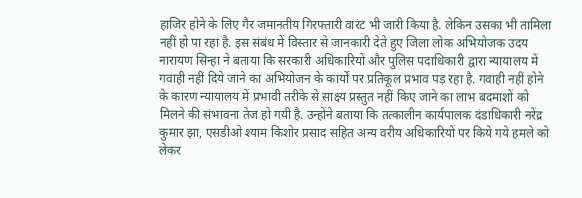हाजिर होने के लिए गैर जमानतीय गिरफ्तारी वारंट भी जारी किया है. लेकिन उसका भी तामिला नहीं हो पा रहा है. इस संबंध में विस्तार से जानकारी देते हुए जिला लोक अभियोजक उदय नारायण सिन्हा ने बताया कि सरकारी अधिकारियों और पुलिस पदाधिकारी द्वारा न्यायालय में गवाही नहीं दिये जाने का अभियोजन के कार्यों पर प्रतिकूल प्रभाव पड़ रहा है. गवाही नहीं होने के कारण न्यायालय में प्रभावी तरीके से साक्ष्य प्रस्तुत नहीं किए जाने का लाभ बदमाशों को मिलने की संभावना तेज हो गयी है. उन्होंने बताया कि तत्कालीन कार्यपालक दंडाधिकारी नरेंद्र कुमार झा, एसडीओ श्याम किशोर प्रसाद सहित अन्य वरीय अधिकारियों पर किये गये हमले को लेकर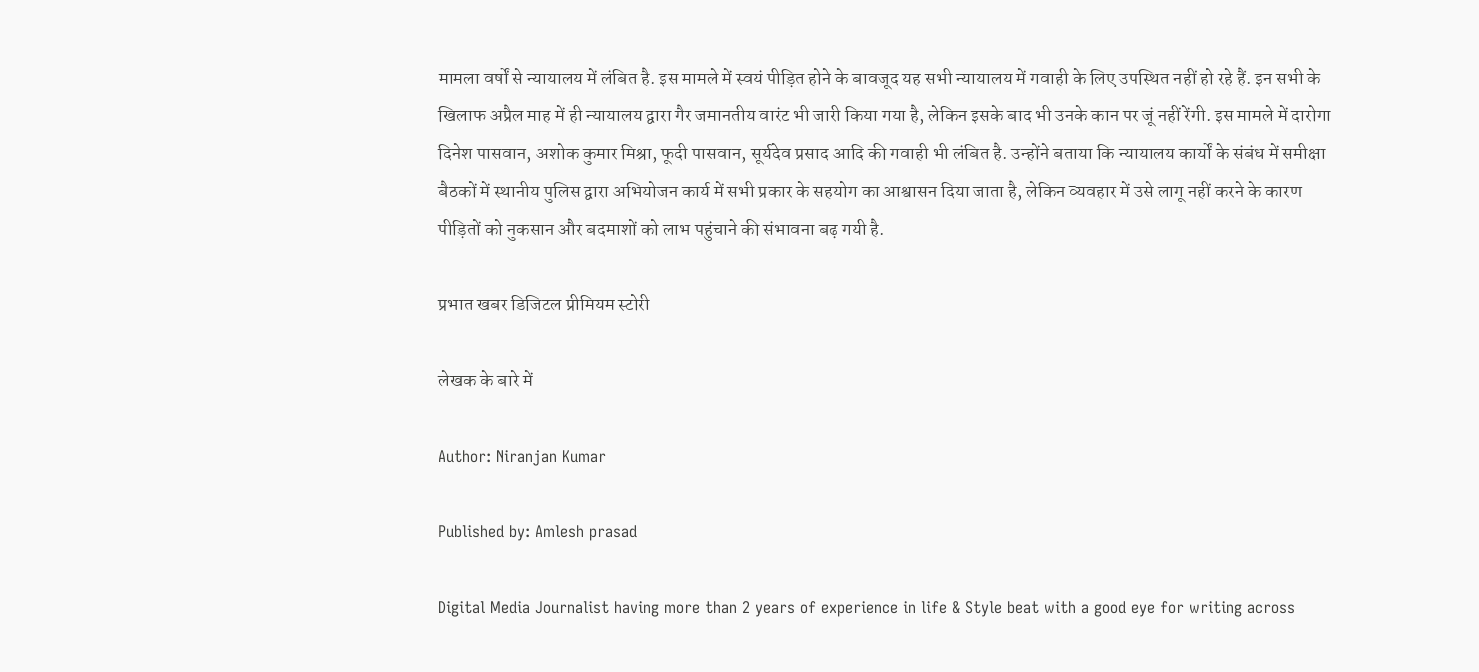मामला वर्षों से न्यायालय में लंबित है. इस मामले में स्वयं पीड़ित होने के बावजूद यह सभी न्यायालय में गवाही के लिए उपस्थित नहीं हो रहे हैं. इन सभी के खिलाफ अप्रैल माह में ही न्यायालय द्वारा गैर जमानतीय वारंट भी जारी किया गया है, लेकिन इसके बाद भी उनके कान पर जूं नहीं रेंगी. इस मामले में दारोगा दिनेश पासवान, अशोक कुमार मिश्रा, फूदी पासवान, सूर्यदेव प्रसाद आदि की गवाही भी लंबित है. उन्होंने बताया कि न्यायालय कार्यों के संबंध में समीक्षा बैठकों में स्थानीय पुलिस द्वारा अभियोजन कार्य में सभी प्रकार के सहयोग का आश्वासन दिया जाता है, लेकिन व्यवहार में उसे लागू नहीं करने के कारण पीड़ितों को नुकसान और बदमाशों को लाभ पहुंचाने की संभावना बढ़ गयी है.

प्रभात खबर डिजिटल प्रीमियम स्टोरी

लेखक के बारे में

Author: Niranjan Kumar

Published by: Amlesh prasad

Digital Media Journalist having more than 2 years of experience in life & Style beat with a good eye for writing across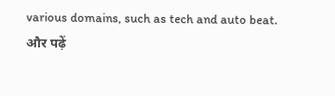various domains, such as tech and auto beat.
और पढ़ें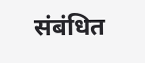संबंधित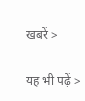खबरें >

यह भी पढ़ें >